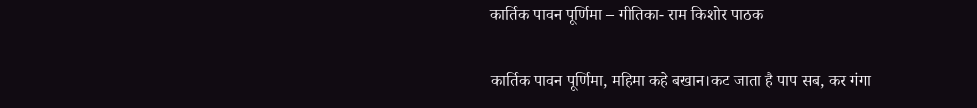कार्तिक पावन पूर्णिमा – गीतिका- राम किशोर पाठक

कार्तिक पावन पूर्णिमा, महिमा कहे बखान।कट जाता है पाप सब, कर गंगा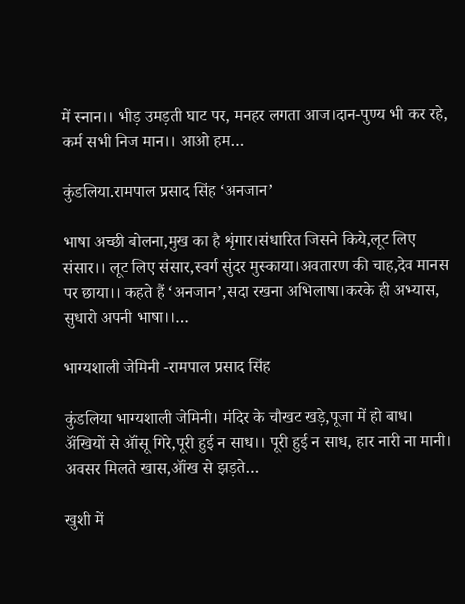में स्नान।। भीड़ उमड़ती घाट पर, मनहर लगता आज।दान-पुण्य भी कर रहे, कर्म सभी निज मान।। आओ हम…

कुंडलिया.रामपाल प्रसाद सिंह ‘अनजान’

भाषा अच्छी बोलना,मुख का है शृंगार।संधारित जिसने किये,लूट लिए संसार।। लूट लिए संसार,स्वर्ग सुंदर मुस्काया।अवतारण की चाह,देव मानस पर छाया।। कहते हैं ‘अनजान’,सदा रखना अभिलाषा।करके ही अभ्यास, सुधारो अपनी भाषा।।…

भाग्यशाली जेमिनी -रामपाल प्रसाद सिंह

कुंडलिया भाग्यशाली जेमिनी। मंदिर के चौखट खड़े,पूजा में हो बाध। ॲंखियों से ऑंसू गिरे,पूरी हुई न साध।। पूरी हुई न साध, हार नारी ना मानी। अवसर मिलते खास,ऑंख से झड़ते…

खुशी में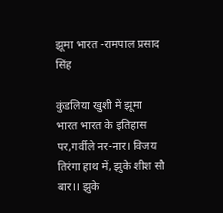झूमा भारत -रामपाल प्रसाद सिंह

कुंडलिया खुशी में झूमा भारत भारत के इतिहास पर,गर्वीले नर-नार। विजय तिरंगा हाथ में, झुके शीश सौ बार।। झुके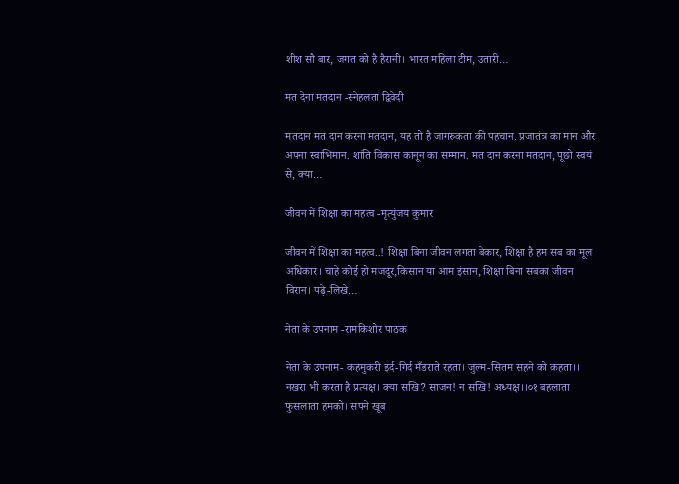शीश सौ बार, जगत को है हैरानी। भारत महिला टीम, उतारी…

मत देना मतदान -स्नेहलता द्विवेदी

मतदान मत दान करना मतदान, यह तो है जागरुकता की पहचान. प्रजातंत्र का मान और अपना स्वाभिमान. शांति विकास कानून का सम्मान. मत दान करना मतदान, पूछो स्वयं से, क्या…

जीवन में शिक्षा का महत्व -मृत्युंजय कुमार

जीवन में शिक्षा का महत्व..! शिक्षा बिना जीवन लगता बेकार, शिक्षा है हम सब का मूल अधिकार। चाहे कोई हो मजदूर,किसान या आम इंसान, शिक्षा बिना सबका जीवन विरान। पढ़े-लिखे…

नेता के उपनाम -रामकिशोर पाठक

नेता के उपनाम- कहमुकरी इर्द-गिर्द मँडराते रहता। जुल्म-सितम सहने को कहता।। नखरा भी करता है प्रत्यक्ष। क्या सखि? साजन! न सखि! अध्यक्ष।।०१ बहलाता फुसलाता हमको। सपने खूब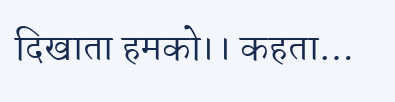दिखाता हमको।। कहता…